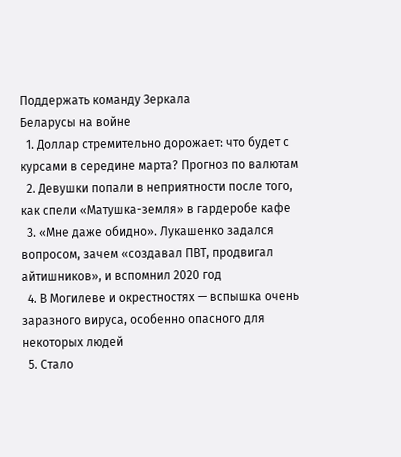Поддержать команду Зеркала
Беларусы на войне
  1. Доллар стремительно дорожает: что будет с курсами в середине марта? Прогноз по валютам
  2. Девушки попали в неприятности после того, как спели «Матушка-земля» в гардеробе кафе
  3. «Мне даже обидно». Лукашенко задался вопросом, зачем «создавал ПВТ, продвигал айтишников», и вспомнил 2020 год
  4. В Могилеве и окрестностях — вспышка очень заразного вируса, особенно опасного для некоторых людей
  5. Стало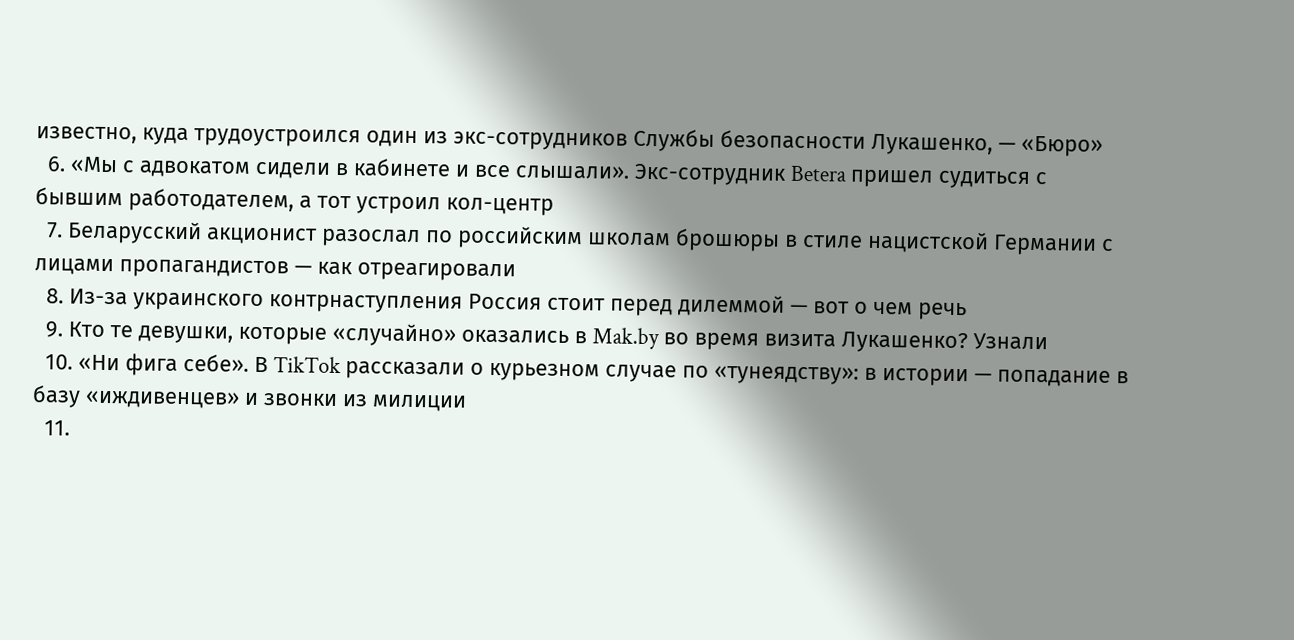известно, куда трудоустроился один из экс-сотрудников Службы безопасности Лукашенко, — «Бюро»
  6. «Мы с адвокатом сидели в кабинете и все слышали». Экс-сотрудник Betera пришел судиться с бывшим работодателем, а тот устроил кол-центр
  7. Беларусский акционист разослал по российским школам брошюры в стиле нацистской Германии с лицами пропагандистов — как отреагировали
  8. Из-за украинского контрнаступления Россия стоит перед дилеммой — вот о чем речь
  9. Кто те девушки, которые «случайно» оказались в Mak.by во время визита Лукашенко? Узнали
  10. «Ни фига себе». В TikTok рассказали о курьезном случае по «тунеядству»: в истории — попадание в базу «иждивенцев» и звонки из милиции
  11.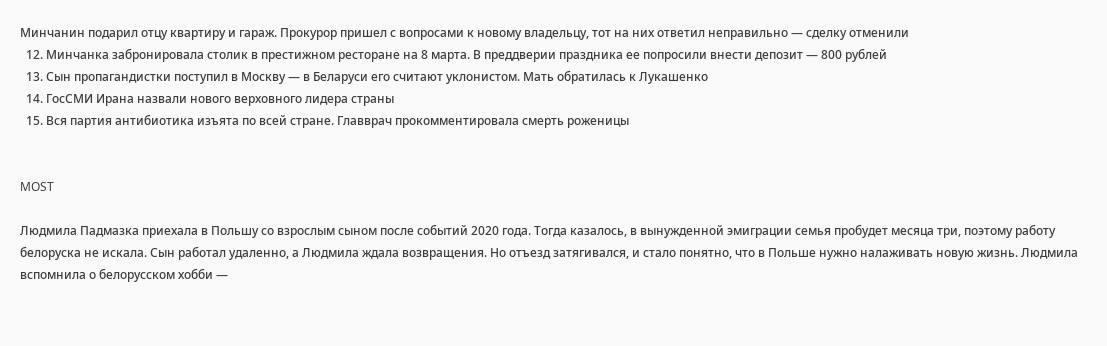Минчанин подарил отцу квартиру и гараж. Прокурор пришел с вопросами к новому владельцу, тот на них ответил неправильно — сделку отменили
  12. Минчанка забронировала столик в престижном ресторане на 8 марта. В преддверии праздника ее попросили внести депозит — 800 рублей
  13. Сын пропагандистки поступил в Москву — в Беларуси его считают уклонистом. Мать обратилась к Лукашенко
  14. ГосСМИ Ирана назвали нового верховного лидера страны
  15. Вся партия антибиотика изъята по всей стране. Главврач прокомментировала смерть роженицы


MOST

Людмила Падмазка приехала в Польшу со взрослым сыном после событий 2020 года. Тогда казалось, в вынужденной эмиграции семья пробудет месяца три, поэтому работу белоруска не искала. Сын работал удаленно, а Людмила ждала возвращения. Но отъезд затягивался, и стало понятно, что в Польше нужно налаживать новую жизнь. Людмила вспомнила о белорусском хобби —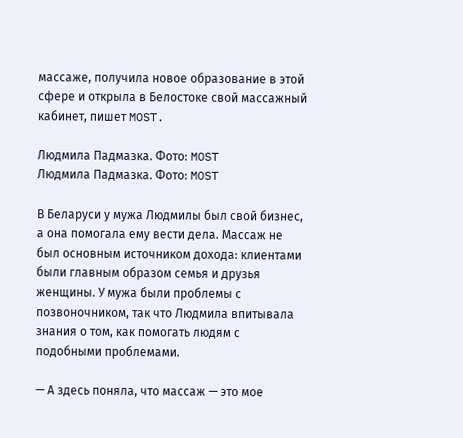массаже, получила новое образование в этой сфере и открыла в Белостоке свой массажный кабинет, пишет MOST.

Людмила Падмазка. Фото: MOST
Людмила Падмазка. Фото: MOST

В Беларуси у мужа Людмилы был свой бизнес, а она помогала ему вести дела. Массаж не был основным источником дохода: клиентами были главным образом семья и друзья женщины. У мужа были проблемы с позвоночником, так что Людмила впитывала знания о том, как помогать людям с подобными проблемами.

— А здесь поняла, что массаж — это мое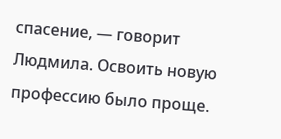спасение, — говорит Людмила. Освоить новую профессию было проще.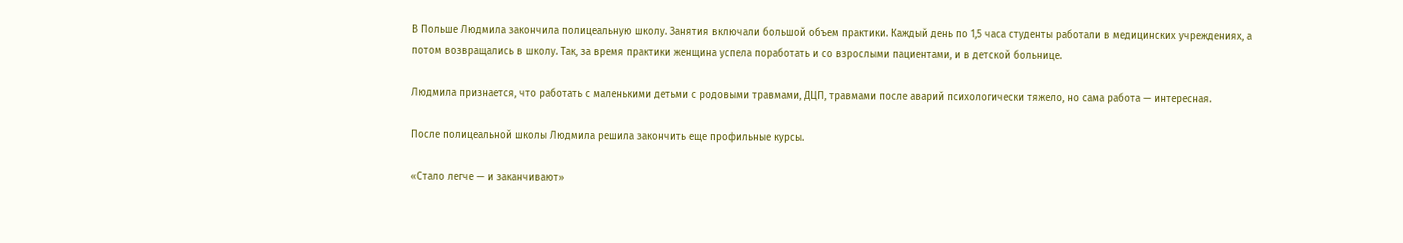В Польше Людмила закончила полицеальную школу. Занятия включали большой объем практики. Каждый день по 1,5 часа студенты работали в медицинских учреждениях, а потом возвращались в школу. Так, за время практики женщина успела поработать и со взрослыми пациентами, и в детской больнице.

Людмила признается, что работать с маленькими детьми с родовыми травмами, ДЦП, травмами после аварий психологически тяжело, но сама работа — интересная.

После полицеальной школы Людмила решила закончить еще профильные курсы.

«Стало легче — и заканчивают»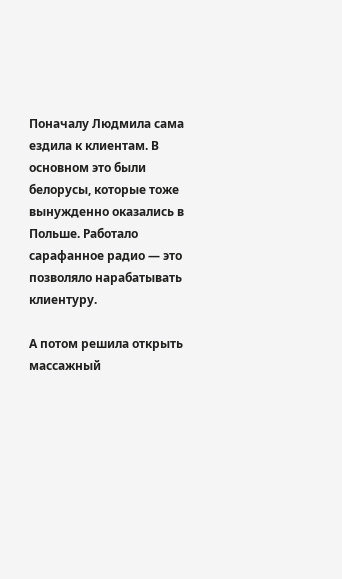Поначалу Людмила сама ездила к клиентам. В основном это были белорусы, которые тоже вынужденно оказались в Польше. Работало сарафанное радио — это позволяло нарабатывать клиентуру.

А потом решила открыть массажный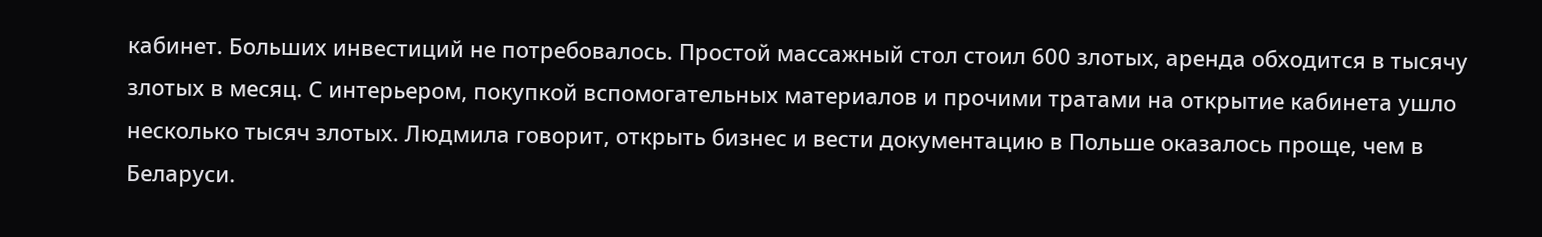кабинет. Больших инвестиций не потребовалось. Простой массажный стол стоил 600 злотых, аренда обходится в тысячу злотых в месяц. С интерьером, покупкой вспомогательных материалов и прочими тратами на открытие кабинета ушло несколько тысяч злотых. Людмила говорит, открыть бизнес и вести документацию в Польше оказалось проще, чем в Беларуси.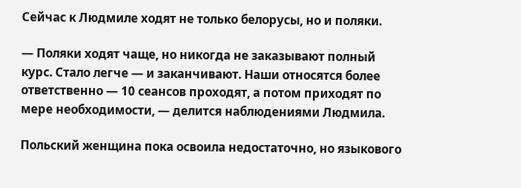Сейчас к Людмиле ходят не только белорусы, но и поляки.

— Поляки ходят чаще, но никогда не заказывают полный курс. Стало легче — и заканчивают. Наши относятся более ответственно — 10 сеансов проходят, а потом приходят по мере необходимости, — делится наблюдениями Людмила.

Польский женщина пока освоила недостаточно, но языкового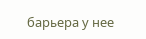барьера у нее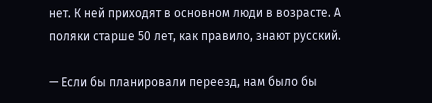нет. К ней приходят в основном люди в возрасте. А поляки старше 50 лет, как правило, знают русский.

— Если бы планировали переезд, нам было бы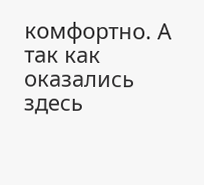комфортно. А так как оказались здесь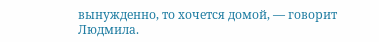вынужденно, то хочется домой, — говорит Людмила.